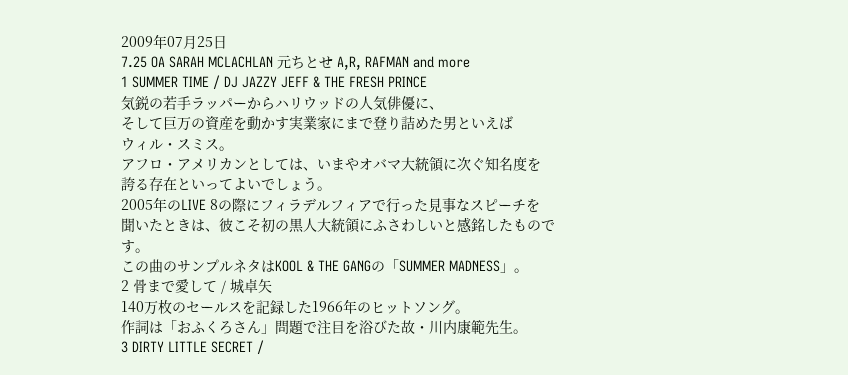2009年07月25日
7.25 OA SARAH MCLACHLAN 元ちとせ A,R, RAFMAN and more
1 SUMMER TIME / DJ JAZZY JEFF & THE FRESH PRINCE
気鋭の若手ラッパーからハリウッドの人気俳優に、
そして巨万の資産を動かす実業家にまで登り詰めた男といえば
ウィル・スミス。
アフロ・アメリカンとしては、いまやオバマ大統領に次ぐ知名度を
誇る存在といってよいでしょう。
2005年のLIVE 8の際にフィラデルフィアで行った見事なスピーチを
聞いたときは、彼こそ初の黒人大統領にふさわしいと感銘したものです。
この曲のサンプルネタはKOOL & THE GANGの「SUMMER MADNESS」。
2 骨まで愛して / 城卓矢
140万枚のセールスを記録した1966年のヒットソング。
作詞は「おふくろさん」問題で注目を浴びた故・川内康範先生。
3 DIRTY LITTLE SECRET /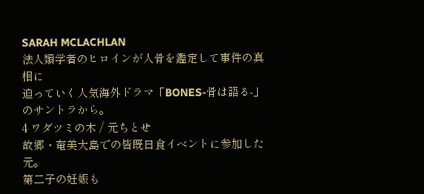SARAH MCLACHLAN
法人類学者のヒロインが人骨を鑑定して事件の真相に
迫っていく人気海外ドラマ「BONES-骨は語る-」のサントラから。
4 ワダツミの木 / 元ちとせ
故郷・奄美大島での皆既日食イベントに参加した元。
第二子の妊娠も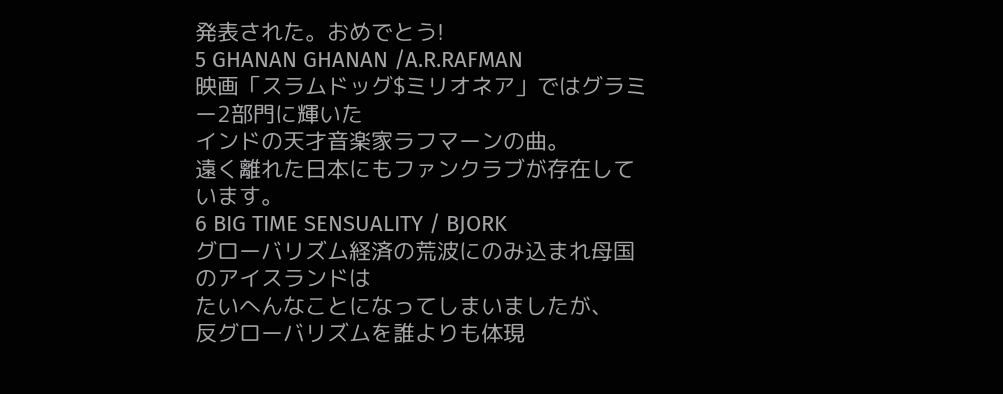発表された。おめでとう!
5 GHANAN GHANAN /A.R.RAFMAN
映画「スラムドッグ$ミリオネア」ではグラミー2部門に輝いた
インドの天才音楽家ラフマーンの曲。
遠く離れた日本にもファンクラブが存在しています。
6 BIG TIME SENSUALITY / BJORK
グローバリズム経済の荒波にのみ込まれ母国のアイスランドは
たいへんなことになってしまいましたが、
反グローバリズムを誰よりも体現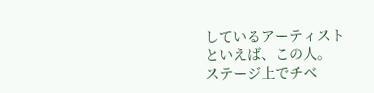しているアーティスト
といえば、この人。
ステージ上でチベ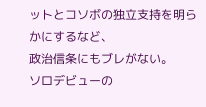ットとコソボの独立支持を明らかにするなど、
政治信条にもブレがない。
ソロデビューの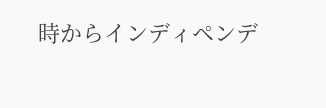時からインディペンデ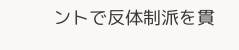ントで反体制派を貫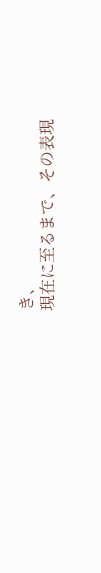き、
現在に至るまで、その表現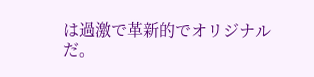は過激で革新的でオリジナルだ。